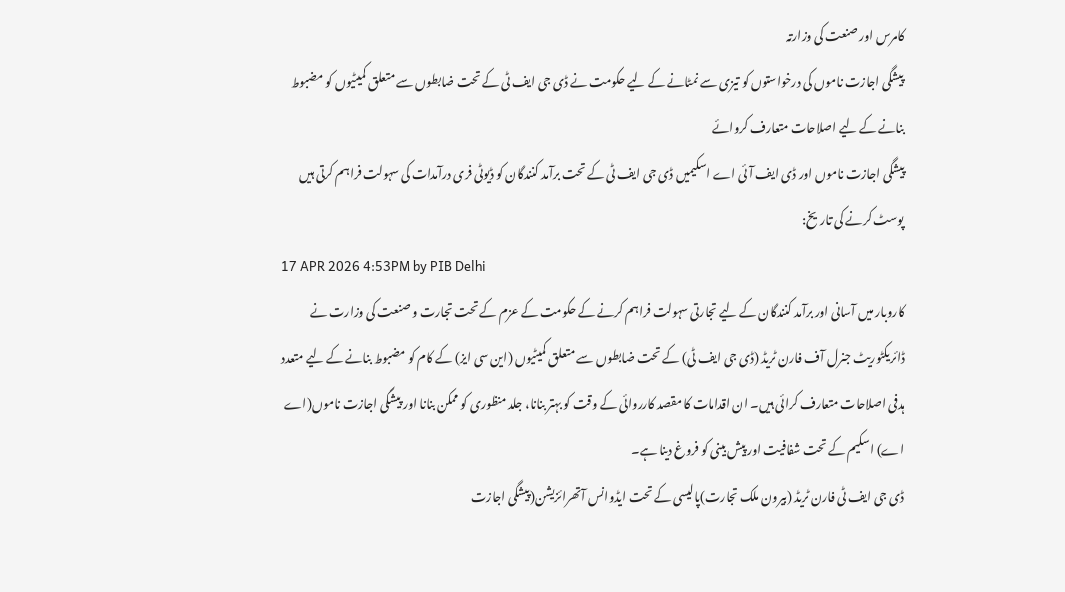کامرس اور صنعت کی وزارتہ
پیشگی اجازت ناموں کی درخواستوں کو تیزی سے نمٹانے کے لیے حکومت نے ڈی جی ایف ٹی کے تحت ضابطوں سے متعلق کمیٹیوں کو مضبوط بنانے کے لیے اصلاحات متعارف کروائے
پیشگی اجازت ناموں اور ڈی ایف آئی اے اسکیمیں ڈی جی ایف ٹی کے تحت برآمد کنندگان کو ڈیوٹی فری درآمدات کی سہولت فراہم کرتی ہیں
پوسٹ کرنے کی تاریخ:
17 APR 2026 4:53PM by PIB Delhi
کاروبار میں آسانی اور برآمد کنندگان کے لیے تجارتی سہولت فراہم کرنے کے حکومت کے عزم کے تحت تجارت و صنعت کی وزارت نے ڈائریکٹوریٹ جنرل آف فارن ٹریڈ (ڈی جی ایف ٹی) کے تحت ضابطوں سے متعلق کمیٹیوں (این سی ایز) کے کام کو مضبوط بنانے کے لیے متعدد ہدفی اصلاحات متعارف کرائی ہیں۔ ان اقدامات کا مقصد کارروائی کے وقت کو بہتر بنانا، جلد منظوری کو ممکن بنانا اور پیشگی اجازت ناموں(اے اے) اسکیم کے تحت شفافیت اور پیش بینی کو فروغ دینا ہے۔
ڈی جی ایف ٹی فارن ٹریڈ (بیرون ملک تجارت)پالیسی کے تحت ایڈوانس آتھرائزیشن(پیشگی اجازت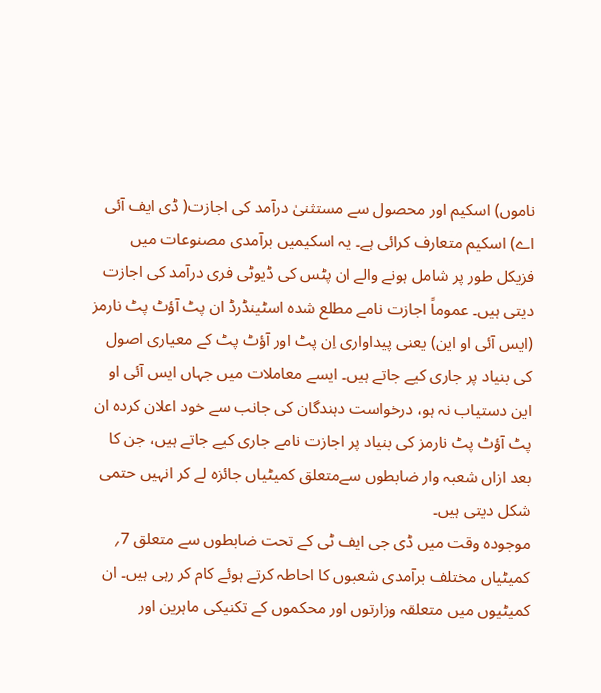ناموں) اسکیم اور محصول سے مستثنیٰ درآمد کی اجازت( ڈی ایف آئی اے) اسکیم متعارف کرائی ہے۔ یہ اسکیمیں برآمدی مصنوعات میں فزیکل طور پر شامل ہونے والے ان پٹس کی ڈیوٹی فری درآمد کی اجازت دیتی ہیں۔ عموماً اجازت نامے مطلع شدہ اسٹینڈرڈ ان پٹ آؤٹ پٹ نارمز (ایس آئی او این) یعنی پیداواری اِن پٹ اور آؤٹ پٹ کے معیاری اصول کی بنیاد پر جاری کیے جاتے ہیں۔ ایسے معاملات میں جہاں ایس آئی او این دستیاب نہ ہو، درخواست دہندگان کی جانب سے خود اعلان کردہ ان پٹ آؤٹ پٹ نارمز کی بنیاد پر اجازت نامے جاری کیے جاتے ہیں، جن کا بعد ازاں شعبہ وار ضابطوں سےمتعلق کمیٹیاں جائزہ لے کر انہیں حتمی شکل دیتی ہیں۔
موجودہ وقت میں ڈی جی ایف ٹی کے تحت ضابطوں سے متعلق 7؍ کمیٹیاں مختلف برآمدی شعبوں کا احاطہ کرتے ہوئے کام کر رہی ہیں۔ ان کمیٹیوں میں متعلقہ وزارتوں اور محکموں کے تکنیکی ماہرین اور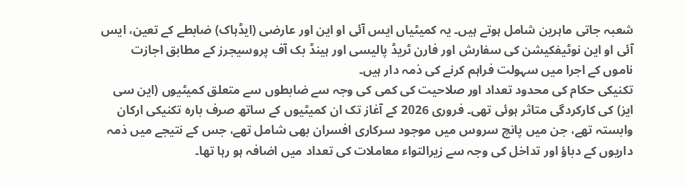شعبہ جاتی ماہرین شامل ہوتے ہیں۔ یہ کمیٹیاں ایس آئی او این اور عارضی (ایڈہاک) ضابطے کے تعین، ایس آئی او این نوٹیفکیشن کی سفارش اور فارن ٹریڈ پالیسی اور ہینڈ بک آف پروسیجرز کے مطابق اجازت ناموں کے اجرا میں سہولت فراہم کرنے کی ذمہ دار ہیں۔
تکنیکی حکام کی محدود تعداد اور صلاحیت کی کمی کی وجہ سے ضابطوں سے متعلق کمیٹیوں (این سی ایز) کی کارکردگی متاثر ہوئی تھی۔ فروری 2026 کے آغاز تک ان کمیٹیوں کے ساتھ صرف بارہ تکنیکی ارکان وابستہ تھے، جن میں پانچ سروس میں موجود سرکاری افسران بھی شامل تھے، جس کے نتیجے میں ذمہ داریوں کے دباؤ اور تداخل کی وجہ سے زیرالتواء معاملات کی تعداد میں اضافہ ہو رہا تھا۔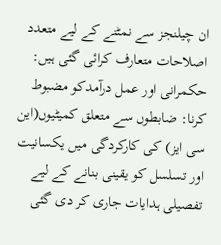ان چیلنجز سے نمٹنے کے لیے متعدد اصلاحات متعارف کرائی گئی ہیں:
حکمرانی اور عمل درآمدکو مضبوط کرنا: ضابطوں سے متعلق کمیٹیوں(این سی ایز) کی کارکردگی میں یکسانیت اور تسلسل کو یقینی بنانے کے لیے تفصیلی ہدایات جاری کر دی گئی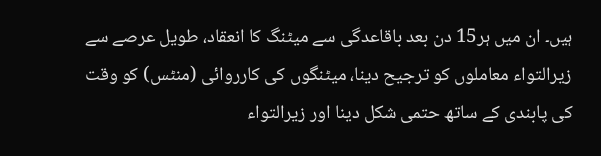ہیں۔ ان میں ہر15 دن بعد باقاعدگی سے میٹنگ کا انعقاد، طویل عرصے سے زیرالتواء معاملوں کو ترجیح دینا، میٹنگوں کی کارروائی (منٹس) کو وقت کی پابندی کے ساتھ حتمی شکل دینا اور زیرالتواء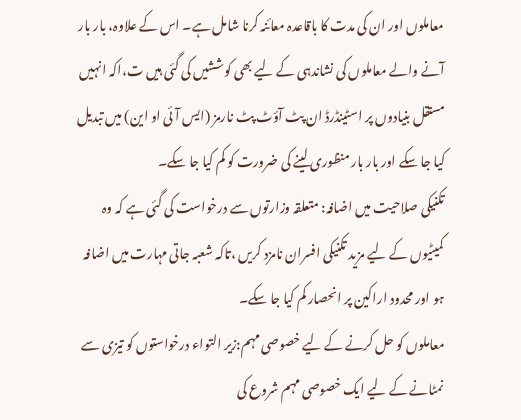معاملوں اور ان کی مدت کا باقاعدہ معائنہ کرنا شامل ہے۔ اس کے علاوہ، بار بار آنے والے معاملوں کی نشاندہی کے لیے بھی کوششیں کی گئی ہیں ت،اکہ انہیں مستقل بنیادوں پر اسٹینڈرڈ ان پٹ آؤٹ پٹ نارمز (ایس آئی او این) میں تبدیل کیا جا سکے اور بار بار منظوری لینے کی ضرورت کو کم کیا جا سکے۔
تکنیکی صلاحیت میں اضافہ: متعلقہ وزارتوں سے درخواست کی گئی ہے کہ وہ کمیٹیوں کے لیے مزید تکنیکی افسران نامزد کریں ،تاکہ شعبہ جاتی مہارت میں اضافہ ہو اور محدود اراکین پر انحصار کم کیا جا سکے۔
معاملوں کو حل کرنے کے لیے خصوصی مہم:زیر التواء درخواستوں کو تیزی سے نمٹانے کے لیے ایک خصوصی مہم شروع کی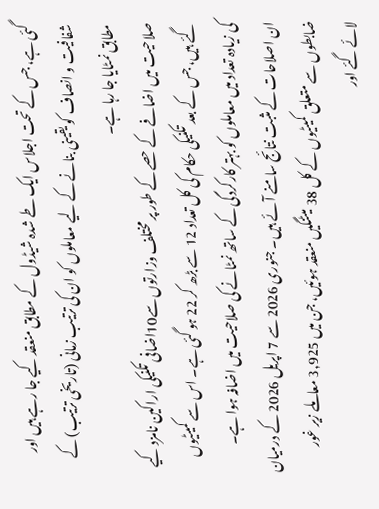گئی ہے، جس کے تحت اجلاس ایک طے شدہ شیڈول کے مطابق منعقد کیے جا رہے ہیں اور شفافیت و انصاف کو یقینی بنانے کے لیے معاملوں کو ان کی ترتیب زمانی (تاریخی ترتیب) کے مطابق نمٹایا جا رہا ہے۔
صلاحیت میں اضافے کے حصے کے طور پر مختلف وزارتوں سے10اضافی تکنیکی اراکین نامزد کیے گئے ہیں، جس کے بعد تکنیکی حکام کی کل تعداد 12 سے بڑھ کر 22 ہو گئی ہے۔ اس سے کمیٹیوں کی زیادہ تعداد میں معاملوں کو بہتر کارکردگی کے ساتھ نمٹانے کی صلاحیت میں اضافہ ہوا ہے۔
ان اصلاحات کے مثبت نتائج سامنے آئے ہیں۔ جنوری 2026 سے 7 اپریل 2026 کے درمیان ضابطوں سے متعلق کمیٹیوں کے کل 38 میٹنگیں منعقد ہوئیں، جن میں 3,925 معاملے زیر غور لائے گئے اور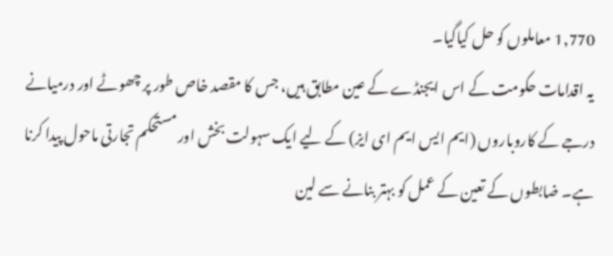1,770 معاملوں کو حل کیاگیا۔
یہ اقدامات حکومت کے اس ایجنڈے کے عین مطابق ہیں، جس کا مقصد خاص طور پر چھوٹے اور درمیانے درجے کے کاروباروں (ایم ایس ایم ای ایز) کے لیے ایک سہولت بخش اور مستحکم تجارتی ماحول پیدا کرنا ہے۔ ضابطوں کے تعین کے عمل کو بہتر بنانے سے لین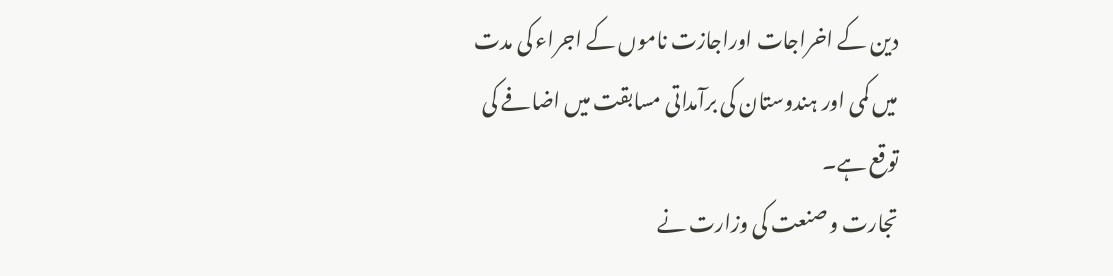دین کے اخراجات اوراجازت ناموں کے اجراء کی مدت میں کمی اور ہندوستان کی برآمداتی مسابقت میں اضافے کی توقع ہے۔
تجارت و صنعت کی وزارت نے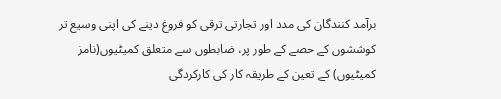برآمد کنندگان کی مدد اور تجارتی ترقی کو فروغ دینے کی اپنی وسیع تر کوششوں کے حصے کے طور پر، ضابطوں سے متعلق کمیٹیوں(نامز کمیٹیوں) کے تعین کے طریقہ کار کی کارکردگی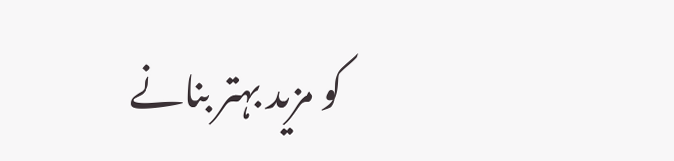کو مزید بہتر بنانے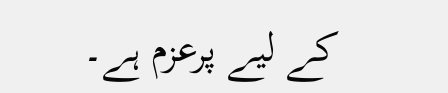کے لیے پرعزم ہے۔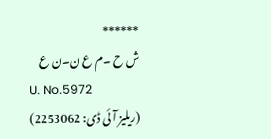******
ش ح ۔م ع ن۔ن ع
U. No.5972
(ریلیز آئی ڈی: 2253062)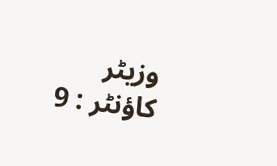وزیٹر کاؤنٹر : 9